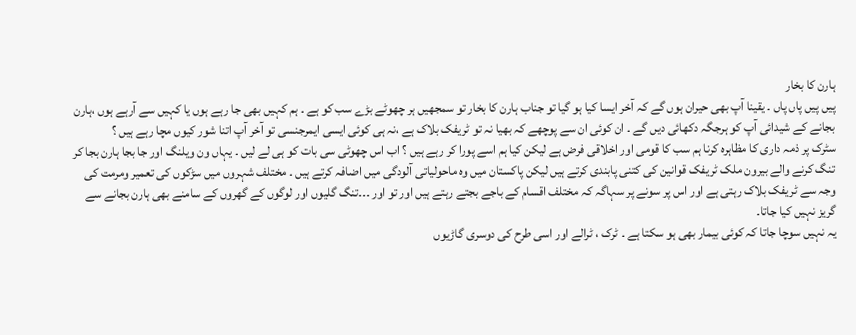ہارن کا بخار
پیں پیں پاں پاں ۔ یقینا آپ بھی حیران ہوں گے کہ آخر ایسا کیا ہو گیا تو جناب ہارن کا بخار تو سمجھیں ہر چھوٹے بڑے سب کو ہے ۔ ہم کہیں بھی جا رہے ہوں یا کہیں سے آرہے ہوں ،ہارن بجانے کے شیدائی آپ کو ہرجگہ دکھائی دیں گے ۔ ان کوئی ان سے پوچھے کہ بھیا نہ تو ٹریفک بلاک ہے ،نہ ہی کوئی ایسی ایمرجنسی تو آخر آپ اتنا شور کیوں مچا رہے ہیں ؟
سٹرک پر ذمہ داری کا مظاہرہ کرنا ہم سب کا قومی اور اخلاقی فرض ہے لیکن کیا ہم اسے پورا کر رہے ہیں ؟ اب اس چھوٹی سی بات کو ہی لے لیں ۔ یہاں ون ویلنگ اور جا بجا ہارن بجا کر تنگ کرنے والے بیرون ملک ٹریفک قوانین کی کتنی پابندی کرتے ہیں لیکن پاکستان میں وہ ماحولیاتی آلودگی میں اضافہ کرتے ہیں ۔ مختلف شہروں میں سڑکوں کی تعمیر ومرمت کی وجہ سے ٹریفک بلاک رہتی ہے اور اس پر سونے پر سہاگہ کہ مختلف اقسام کے باجے بجتے رہتے ہیں اور تو اور ۔۔۔تنگ گلیوں اور لوگوں کے گھروں کے سامنے بھی ہارن بجانے سے گریز نہیں کیا جاتا۔
یہ نہیں سوچا جاتا کہ کوئی بیمار بھی ہو سکتا ہے ۔ ٹرک ، ٹرالے اور اسی طرح کی دوسری گاڑیوں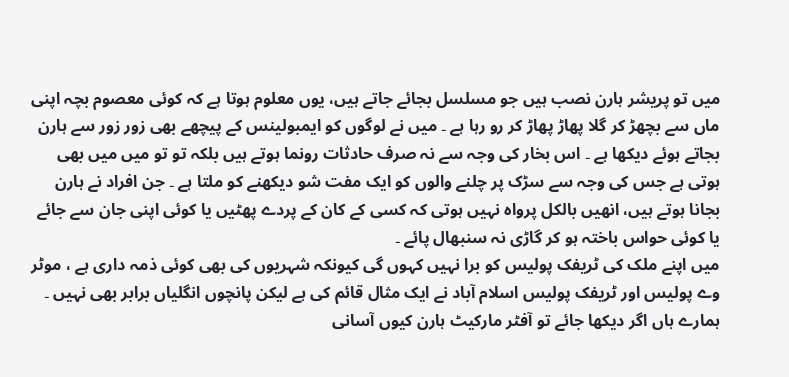میں تو پریشر ہارن نصب ہیں جو مسلسل بجائے جاتے ہیں، یوں معلوم ہوتا ہے کہ کوئی معصوم بچہ اپنی ماں سے بچھڑ کر گلا پھاڑ پھاڑ کر رو رہا ہے ۔ میں نے لوگوں کو ایمبولینس کے پیچھے بھی زور زور سے ہارن بجاتے ہوئے دیکھا ہے ۔ اس بخار کی وجہ سے نہ صرف حادثات رونما ہوتے ہیں بلکہ تو تو میں میں بھی ہوتی ہے جس کی وجہ سے سڑک پر چلنے والوں کو ایک مفت شو دیکھنے کو ملتا ہے ۔ جن افراد نے ہارن بجانا ہوتے ہیں، انھیں بالکل پرواہ نہیں ہوتی کہ کسی کے کان کے پردے پھٹیں یا کوئی اپنی جان سے جائے یا کوئی حواس باختہ ہو کر گاڑی نہ سنبھال پائے ۔
میں اپنے ملک کی ٹریفک پولیس کو برا نہیں کہوں گی کیونکہ شہریوں کی بھی کوئی ذمہ داری ہے ، موٹر وے پولیس اور ٹریفک پولیس اسلام آباد نے ایک مثال قائم کی ہے لیکن پانچوں انگلیاں برابر بھی نہیں ۔ ہمارے ہاں اگر دیکھا جائے تو آفٹر مارکیٹ ہارن کیوں آسانی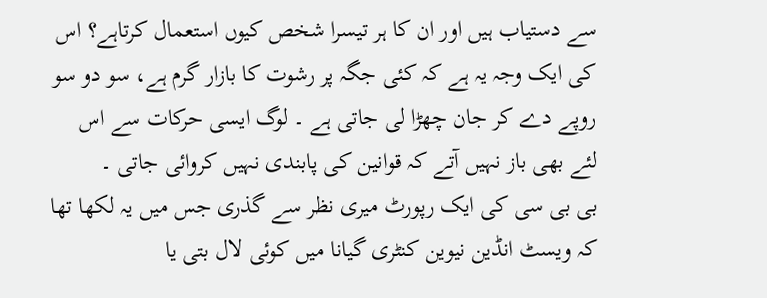سے دستیاب ہیں اور ان کا ہر تیسرا شخص کیوں استعمال کرتاہے؟ اس کی ایک وجہ یہ ہے کہ کئی جگہ پر رشوت کا بازار گرم ہے، سو دو سو روپے دے کر جان چھڑا لی جاتی ہے ۔ لوگ ایسی حرکات سے اس لئے بھی باز نہیں آتے کہ قوانین کی پابندی نہیں کروائی جاتی ۔
بی بی سی کی ایک رپورٹ میری نظر سے گذری جس میں یہ لکھا تھا کہ ویسٹ انڈین نیوین کنٹری گیانا میں کوئی لال بتی یا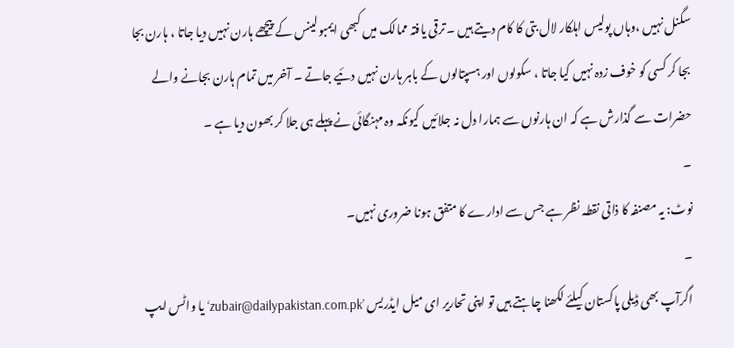سگنل نہیں ،وہاں پولیس اہلکار لال بتی کا کام دیتے ہیں ۔ ترقی یافتہ ممالک میں کبھی ایمبولینس کے پیچھے ہارن نہیں دیا جاتا ، ہارن بجا بجا کر کسی کو خوف زدہ نہیں کیا جاتا ، سکولوں اور ہسپتالوں کے باہر ہارن نہیں دئیے جاتے ۔ آخر میں تمام ہارن بجانے والے حضرات سے گذارش ہے کہ ان ہارنوں سے ہمارا دل نہ جلائیں کیونکہ وہ مہنگائی نے پہلے ہی جلا کر بھون دیا ہے ۔
۔
نوٹ: یہ مصنفہ کا ذاتی نقطہ نظر ہے جس سے ادارے کا متفق ہونا ضروری نہیں۔
۔
اگرآپ بھی ڈیلی پاکستان کیلئے لکھنا چاہتے ہیں تو اپنی تحاریر ای میل ایڈریس ’zubair@dailypakistan.com.pk‘ یا واٹس ایپ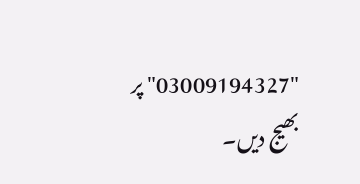"03009194327" پر بھیج دیں۔